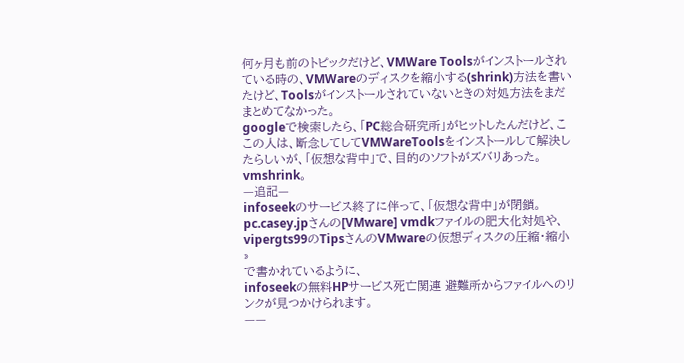何ヶ月も前のトピックだけど、VMWare Toolsがインストールされている時の、VMWareのディスクを縮小する(shrink)方法を書いたけど、Toolsがインストールされていないときの対処方法をまだまとめてなかった。
googleで検索したら、「PC総合研究所」がヒットしたんだけど、ここの人は、断念してしてVMWareToolsをインストールして解決したらしいが、「仮想な背中」で、目的のソフトがズバリあった。vmshrink。
—追記—
infoseekのサービス終了に伴って、「仮想な背中」が閉鎖。
pc.casey.jpさんの[VMware] vmdkファイルの肥大化対処や、
vipergts99のTipsさんのVMwareの仮想ディスクの圧縮・縮小 »
で書かれているように、
infoseekの無料HPサービス死亡関連 避難所からファイルへのリンクが見つかけられます。
——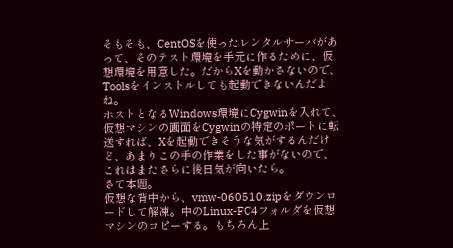そもそも、CentOSを使ったレンタルサーバがあって、そのテスト環境を手元に作るために、仮想環境を用意した。だからXを動かさないので、Toolsをインストルしても起動できないんだよね。
ホストとなるWindows環境にCygwinを入れて、仮想マシンの画面をCygwinの特定のポートに転送すれば、Xを起動できそうな気がするんだけど、あまりこの手の作業をした事がないので、これはまたさらに後日気が向いたら。
さて本題。
仮想な背中から、vmw-060510.zipをダウンロードして解凍。中のLinux-FC4フォルダを仮想マシンのコピーする。もちろん上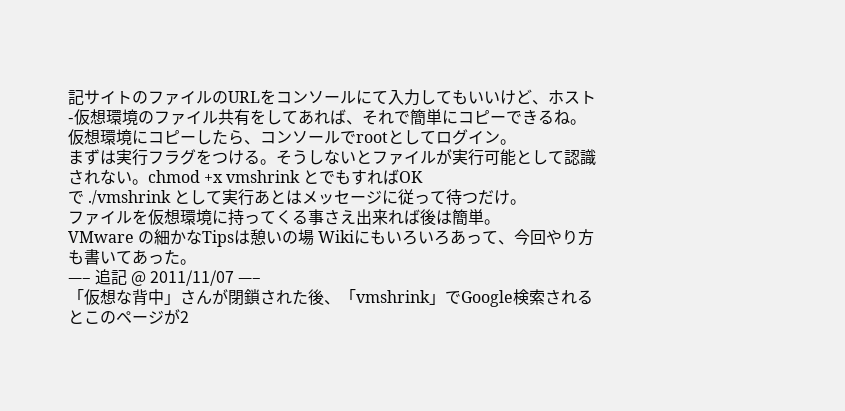記サイトのファイルのURLをコンソールにて入力してもいいけど、ホスト-仮想環境のファイル共有をしてあれば、それで簡単にコピーできるね。
仮想環境にコピーしたら、コンソールでrootとしてログイン。
まずは実行フラグをつける。そうしないとファイルが実行可能として認識されない。chmod +x vmshrink とでもすればOK
で ./vmshrink として実行あとはメッセージに従って待つだけ。
ファイルを仮想環境に持ってくる事さえ出来れば後は簡単。
VMware の細かなTipsは憩いの場 Wikiにもいろいろあって、今回やり方も書いてあった。
—– 追記 @ 2011/11/07 —–
「仮想な背中」さんが閉鎖された後、「vmshrink」でGoogle検索されるとこのページが2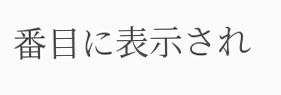番目に表示され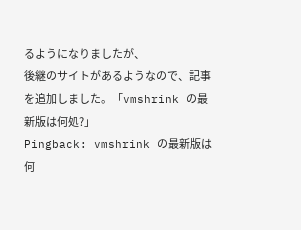るようになりましたが、
後継のサイトがあるようなので、記事を追加しました。「vmshrink の最新版は何処?」
Pingback: vmshrink の最新版は何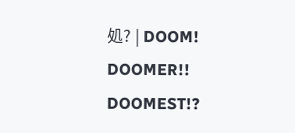処? | DOOM! DOOMER!! DOOMEST!?